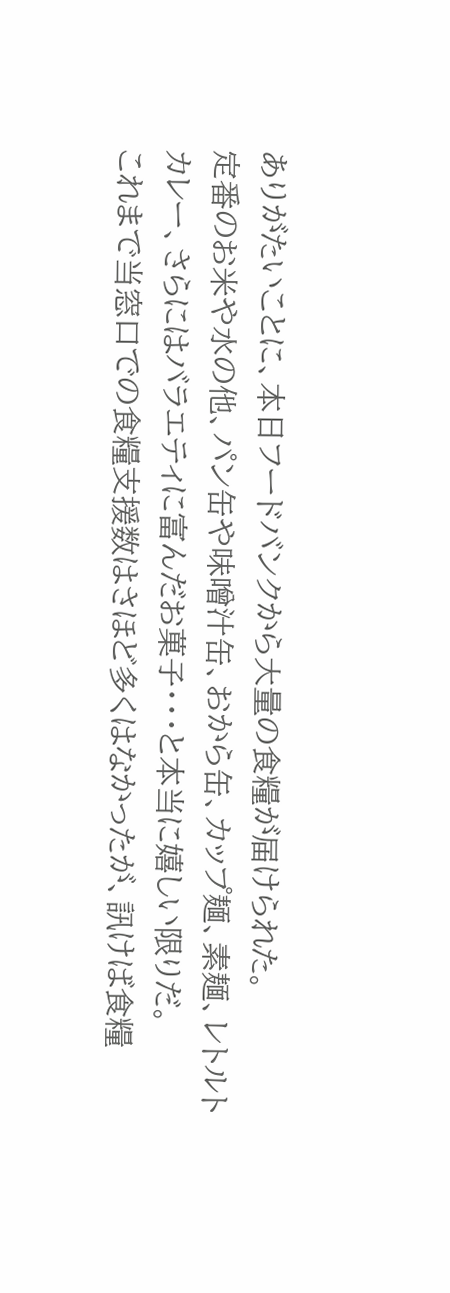ありがたいことに、本日フードバンクから大量の食糧が届けられた。
定番のお米や水の他、パン缶や味噌汁缶、おから缶、カップ麺、素麺、レトルトカレー、さらにはバラエティに富んだお菓子・・・と本当に嬉しい限りだ。
これまで当窓口での食糧支援数はさほど多くはなかったが、訊けば食糧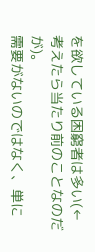を欲している困窮者は多い(←考えたら当たり前のことなのだが)。
需要がないのではなく、単に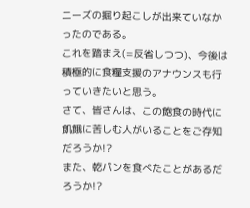ニーズの掘り起こしが出来ていなかったのである。
これを踏まえ(=反省しつつ)、今後は積極的に食糧支援のアナウンスも行っていきたいと思う。
さて、皆さんは、この飽食の時代に飢餓に苦しむ人がいることをご存知だろうか!?
また、乾パンを食べたことがあるだろうか!?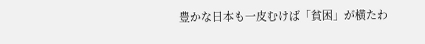豊かな日本も一皮むけば「貧困」が横たわ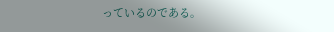っているのである。